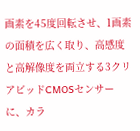画素を45度回転させ、1画素の面積を広く取り、高感度と高解像度を両立する3クリアビッドCMOSセンサーに、カラ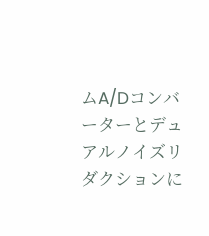ムA/Dコンバーターとデュアルノイズリダクションに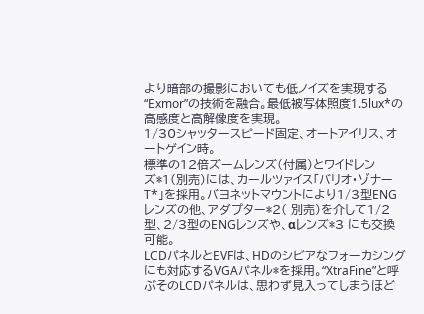より暗部の撮影においても低ノイズを実現する“Exmor”の技術を融合。最低被写体照度1.5lux*の高感度と高解像度を実現。
1/30シャッタースピード固定、オートアイリス、オートゲイン時。
標準の12倍ズームレンズ(付属)とワイドレンズ*1(別売)には、カールツァイス「バリオ・ゾナーT*」を採用。バヨネットマウントにより1/3型ENGレンズの他、アダプター*2( 別売)を介して1/2 型、2/3型のENGレンズや、αレンズ*3 にも交換可能。
LCDパネルとEVFは、HDのシビアなフォーカシングにも対応するVGAパネル*を採用。“XtraFine”と呼ぶそのLCDパネルは、思わず見入ってしまうほど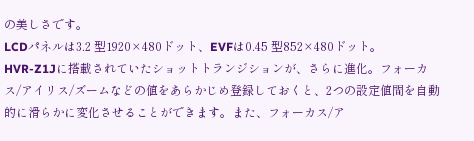の美しさです。
LCDパネルは3.2 型1920×480ドット、EVFは0.45 型852×480ドット。
HVR-Z1Jに搭載されていたショットトランジションが、さらに進化。フォーカス/アイリス/ズームなどの値をあらかじめ登録しておくと、2つの設定値間を自動的に滑らかに変化させることができます。また、フォーカス/ア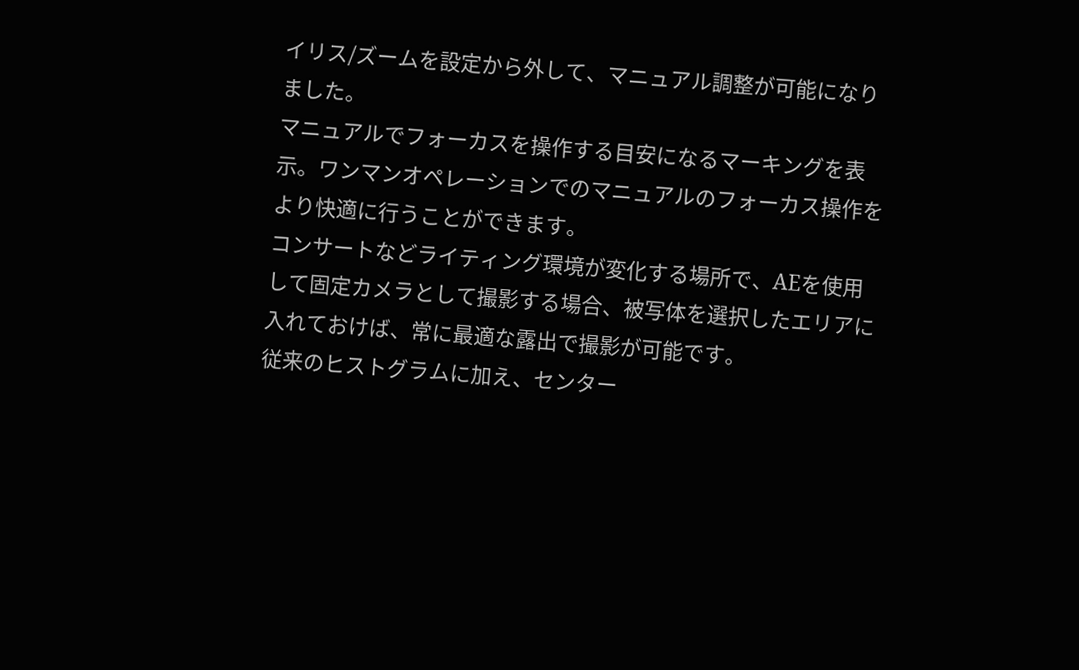イリス/ズームを設定から外して、マニュアル調整が可能になりました。
マニュアルでフォーカスを操作する目安になるマーキングを表示。ワンマンオペレーションでのマニュアルのフォーカス操作をより快適に行うことができます。
コンサートなどライティング環境が変化する場所で、AEを使用して固定カメラとして撮影する場合、被写体を選択したエリアに入れておけば、常に最適な露出で撮影が可能です。
従来のヒストグラムに加え、センター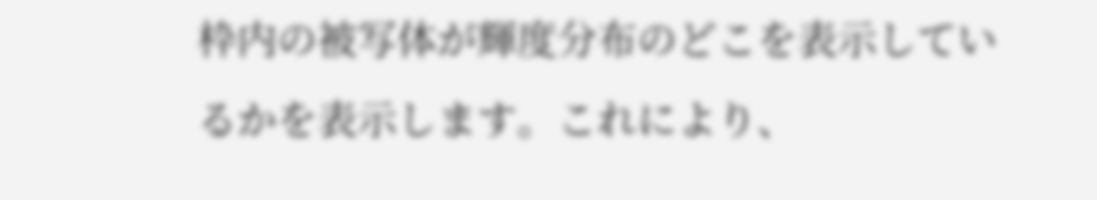枠内の被写体が輝度分布のどこを表示しているかを表示します。これにより、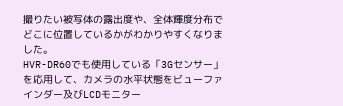撮りたい被写体の露出度や、全体輝度分布でどこに位置しているかがわかりやすくなりました。
HVR-DR60でも使用している「3Gセンサー」を応用して、カメラの水平状態をビューファインダー及びLCDモニター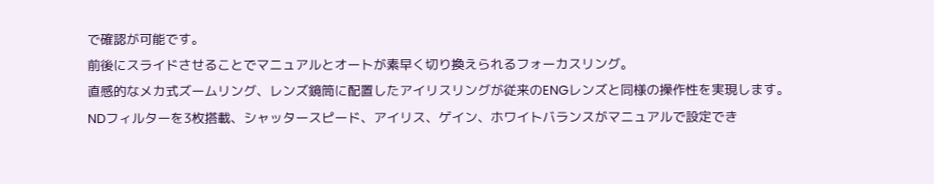で確認が可能です。
前後にスライドさせることでマニュアルとオートが素早く切り換えられるフォーカスリング。
直感的なメカ式ズームリング、レンズ鏡筒に配置したアイリスリングが従来のENGレンズと同様の操作性を実現します。
NDフィルターを3枚搭載、シャッタースピード、アイリス、ゲイン、ホワイトバランスがマニュアルで設定でき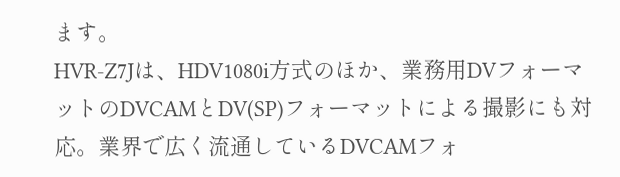ます。
HVR-Z7Jは、HDV1080i方式のほか、業務用DVフォーマットのDVCAMとDV(SP)フォーマットによる撮影にも対応。業界で広く流通しているDVCAMフォ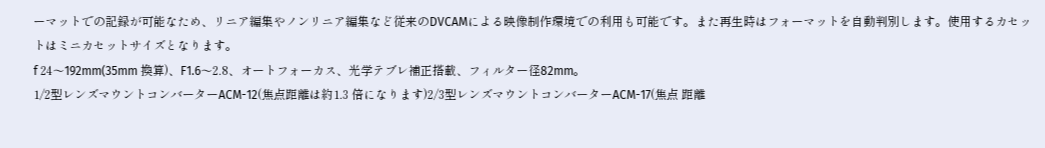ーマットでの記録が可能なため、リニア編集やノンリニア編集など従来のDVCAMによる映像制作環境での利用も可能です。また再生時はフォーマットを自動判別します。使用するカセットはミニカセットサイズとなります。
f 24〜192mm(35mm 換算)、F1.6〜2.8、オートフォーカス、光学テブレ補正搭載、フィルター径82mm。
1/2型レンズマウントコンバーターACM-12(焦点距離は約1.3 倍になります)2/3型レンズマウントコンバーターACM-17(焦点 距離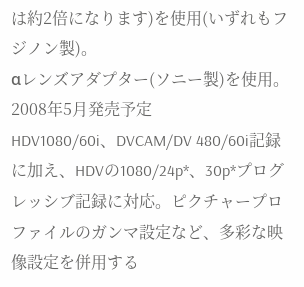は約2倍になります)を使用(いずれもフジノン製)。
αレンズアダプター(ソニー製)を使用。2008年5月発売予定
HDV1080/60i、DVCAM/DV 480/60i記録に加え、HDVの1080/24p*、30p*プログレッシブ記録に対応。ピクチャープロファイルのガンマ設定など、多彩な映像設定を併用する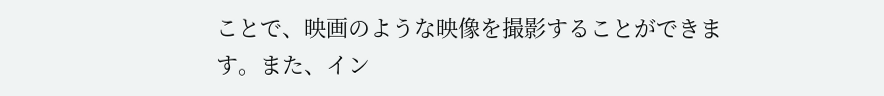ことで、映画のような映像を撮影することができます。また、イン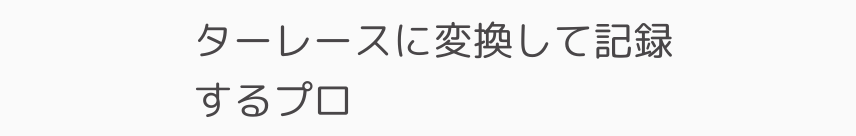ターレースに変換して記録するプロ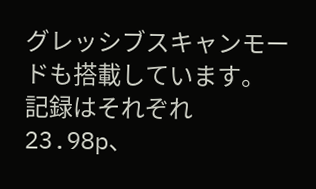グレッシブスキャンモードも搭載しています。
記録はそれぞれ23.98p、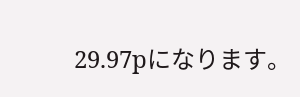29.97pになります。